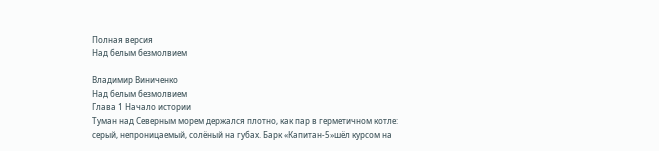Полная версия
Над белым безмолвием

Владимир Виниченко
Над белым безмолвием
Глава 1 Начало истории
Туман над Северным морем держался плотно, как пар в герметичном котле: серый, непроницаемый, солёный на губах. Барк «Капитан-5»шёл курсом на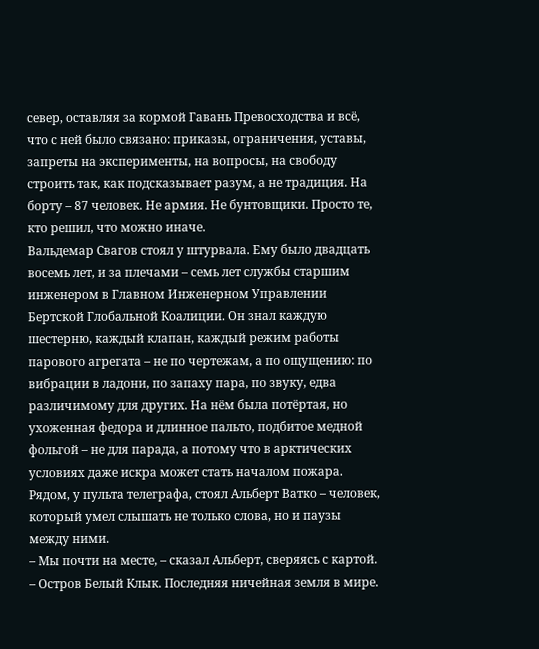север, оставляя за кормой Гавань Превосходства и всё, что с ней было связано: приказы, ограничения, уставы, запреты на эксперименты, на вопросы, на свободу строить так, как подсказывает разум, а не традиция. На борту – 87 человек. Не армия. Не бунтовщики. Просто те, кто решил, что можно иначе.
Вальдемар Свагов стоял у штурвала. Ему было двадцать восемь лет, и за плечами – семь лет службы старшим инженером в Главном Инженерном Управлении Бертской Глобальной Коалиции. Он знал каждую шестерню, каждый клапан, каждый режим работы парового агрегата – не по чертежам, а по ощущению: по вибрации в ладони, по запаху пара, по звуку, едва различимому для других. На нём была потёртая, но ухоженная федора и длинное пальто, подбитое медной фольгой – не для парада, а потому что в арктических условиях даже искра может стать началом пожара. Рядом, у пульта телеграфа, стоял Альберт Ватко – человек, который умел слышать не только слова, но и паузы между ними.
– Мы почти на месте, – сказал Альберт, сверяясь с картой. – Остров Белый Клык. Последняя ничейная земля в мире.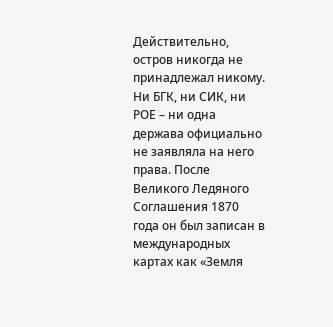Действительно, остров никогда не принадлежал никому. Ни БГК, ни СИК, ни РОЕ – ни одна держава официально не заявляла на него права. После Великого Ледяного Соглашения 1870 года он был записан в международных картах как «Земля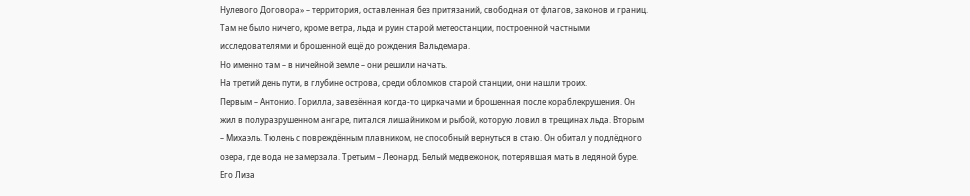Нулевого Договора» – территория, оставленная без притязаний, свободная от флагов, законов и границ. Там не было ничего, кроме ветра, льда и руин старой метеостанции, построенной частными исследователями и брошенной ещё до рождения Вальдемара.
Но именно там – в ничейной земле – они решили начать.
На третий день пути, в глубине острова, среди обломков старой станции, они нашли троих.
Первым – Антонио. Горилла, завезённая когда-то циркачами и брошенная после кораблекрушения. Он жил в полуразрушенном ангаре, питался лишайником и рыбой, которую ловил в трещинах льда. Вторым – Михаэль. Тюлень с повреждённым плавником, не способный вернуться в стаю. Он обитал у подлёдного озера, где вода не замерзала. Третьим – Леонард. Белый медвежонок, потерявшая мать в ледяной буре. Его Лиза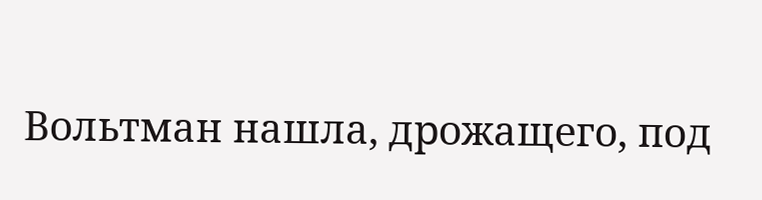Вольтман нашла, дрожащего, под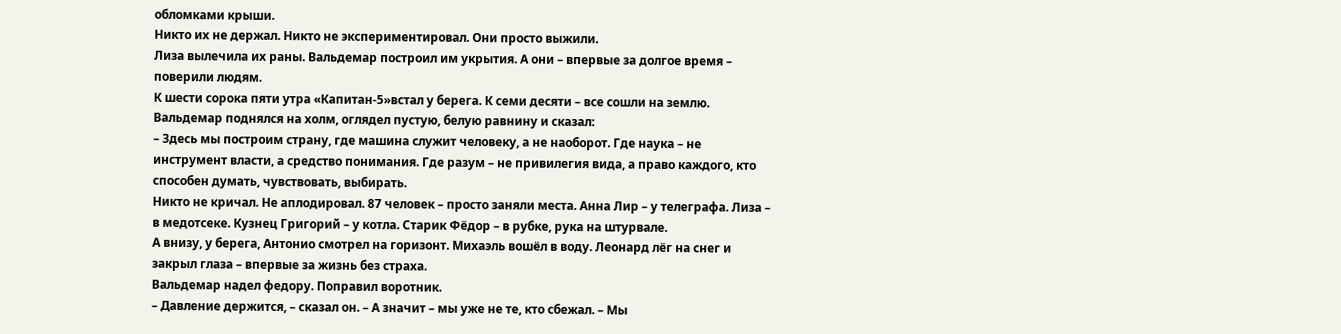обломками крыши.
Никто их не держал. Никто не экспериментировал. Они просто выжили.
Лиза вылечила их раны. Вальдемар построил им укрытия. А они – впервые за долгое время – поверили людям.
К шести сорока пяти утра «Капитан-5»встал у берега. К семи десяти – все сошли на землю.
Вальдемар поднялся на холм, оглядел пустую, белую равнину и сказал:
– Здесь мы построим страну, где машина служит человеку, а не наоборот. Где наука – не инструмент власти, а средство понимания. Где разум – не привилегия вида, а право каждого, кто способен думать, чувствовать, выбирать.
Никто не кричал. Не аплодировал. 87 человек – просто заняли места. Анна Лир – у телеграфа. Лиза – в медотсеке. Кузнец Григорий – у котла. Старик Фёдор – в рубке, рука на штурвале.
А внизу, у берега, Антонио смотрел на горизонт. Михаэль вошёл в воду. Леонард лёг на снег и закрыл глаза – впервые за жизнь без страха.
Вальдемар надел федору. Поправил воротник.
– Давление держится, – сказал он. – А значит – мы уже не те, кто сбежал. – Мы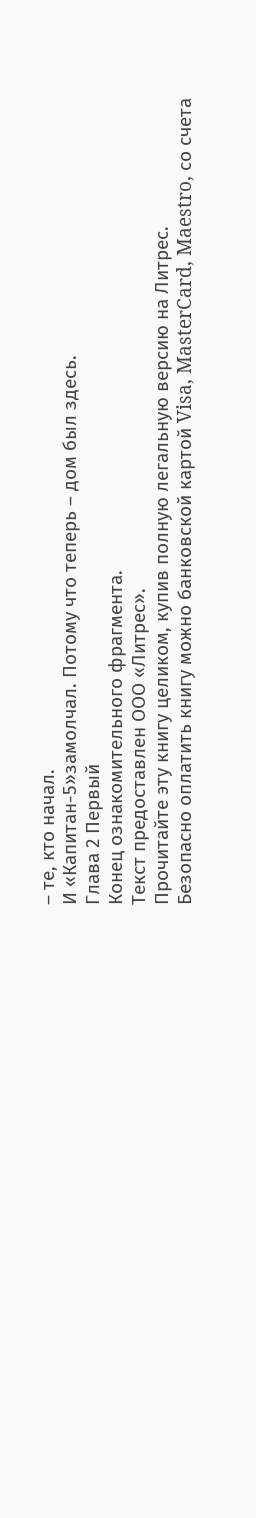– те, кто начал.
И «Капитан-5»замолчал. Потому что теперь – дом был здесь.
Глава 2 Первый
Конец ознакомительного фрагмента.
Текст предоставлен ООО «Литрес».
Прочитайте эту книгу целиком, купив полную легальную версию на Литрес.
Безопасно оплатить книгу можно банковской картой Visa, MasterCard, Maestro, со счета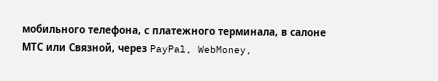мобильного телефона, с платежного терминала, в салоне МТС или Связной, через PayPal, WebMoney,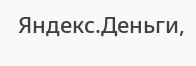Яндекс.Деньги,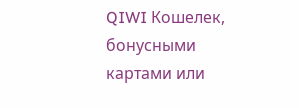QIWI Кошелек, бонусными картами или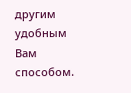другим удобным Вам способом.